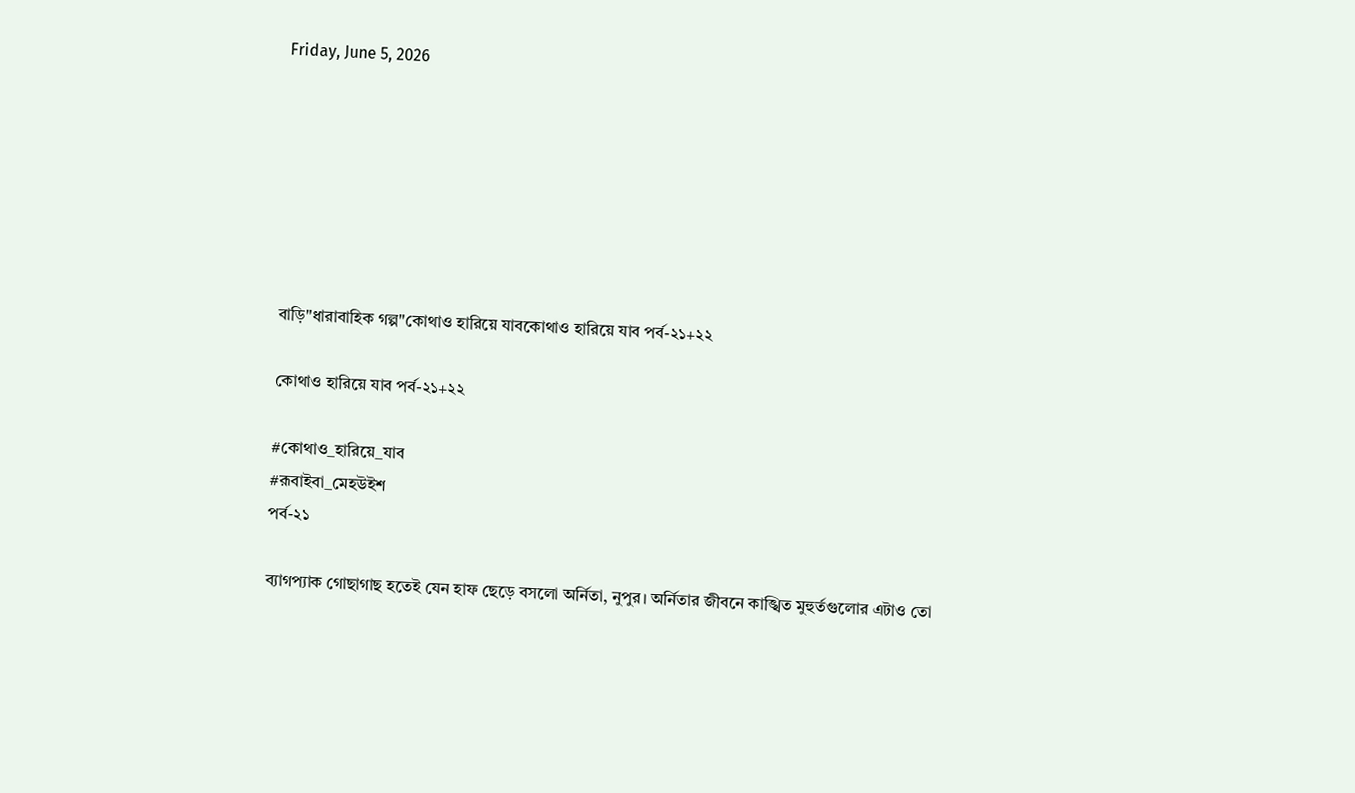Friday, June 5, 2026







বাড়ি"ধারাবাহিক গল্প"কোথাও হারিয়ে যাবকোথাও হারিয়ে যাব পর্ব-২১+২২

কোথাও হারিয়ে যাব পর্ব-২১+২২

#কোথাও_হারিয়ে_যাব
#রূবাইবা_মেহউইশ
পর্ব-২১

ব্যাগপ্যাক গোছাগাছ হতেই যেন হাফ ছেড়ে বসলো অর্নিতা, নুপুর। অর্নিতার জীবনে কাঙ্খিত মুহুর্তগুলোর এটাও তো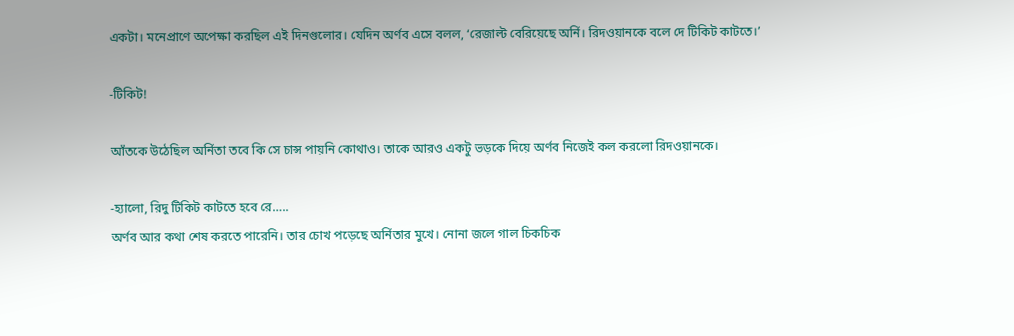একটা। মনেপ্রাণে অপেক্ষা করছিল এই দিনগুলোর। যেদিন অর্ণব এসে বলল, ‘রেজাল্ট বেরিয়েছে অর্নি। রিদওয়ানকে বলে দে টিকিট কাটতে।’

-টিকিট!

আঁতকে উঠেছিল অর্নিতা তবে কি সে চান্স পায়নি কোথাও। তাকে আরও একটু ভড়কে দিয়ে অর্ণব নিজেই কল করলো রিদওয়ানকে।

-হ্যালো, রিদু টিকিট কাটতে হবে রে…..
অর্ণব আর কথা শেষ করতে পারেনি। তার চোখ পড়েছে অর্নিতার মুখে। নোনা জলে গাল চিকচিক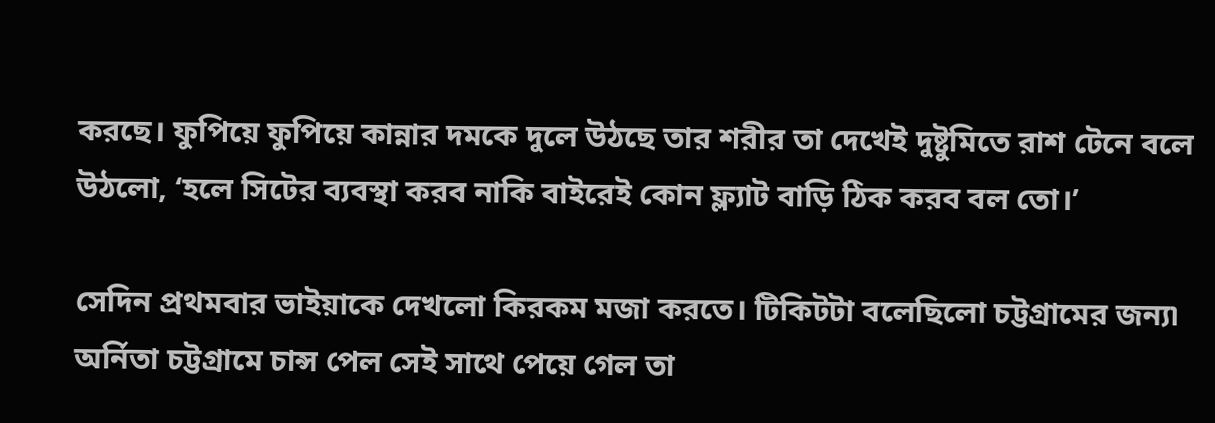করছে। ফুপিয়ে ফুপিয়ে কান্নার দমকে দুলে উঠছে তার শরীর তা দেখেই দুষ্টুমিতে রাশ টেনে বলে উঠলো, ‘হলে সিটের ব্যবস্থা করব নাকি বাইরেই কোন ফ্ল্যাট বাড়ি ঠিক করব বল তো।’

সেদিন প্রথমবার ভাইয়াকে দেখলো কিরকম মজা করতে। টিকিটটা বলেছিলো চট্টগ্রামের জন্য৷ অর্নিতা চট্টগ্রামে চান্স পেল সেই সাথে পেয়ে গেল তা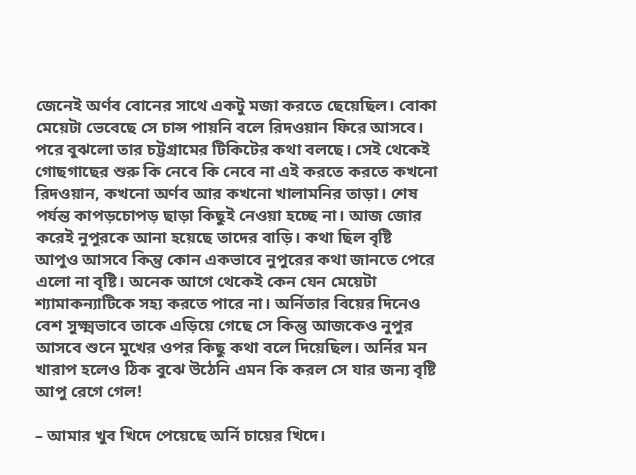জেনেই অর্ণব বোনের সাথে একটু মজা করতে ছেয়েছিল। বোকা মেয়েটা ভেবেছে সে চান্স পায়নি বলে রিদওয়ান ফিরে আসবে। পরে বুঝলো তার চট্টগ্রামের টিকিটের কথা বলছে। সেই থেকেই গোছগাছের শুরু কি নেবে কি নেবে না এই করতে করতে কখনো রিদওয়ান, কখনো অর্ণব আর কখনো খালামনির তাড়া। শেষ পর্যন্ত কাপড়চোপড় ছাড়া কিছুই নেওয়া হচ্ছে না। আজ জোর করেই নুপুরকে আনা হয়েছে তাদের বাড়ি। কথা ছিল বৃষ্টি আপুও আসবে কিন্তু কোন একভাবে নুপুরের কথা জানতে পেরে এলো না বৃষ্টি। অনেক আগে থেকেই কেন যেন মেয়েটা শ্যামাকন্যাটিকে সহ্য করতে পারে না। অর্নিতার বিয়ের দিনেও বেশ সুক্ষ্মভাবে তাকে এড়িয়ে গেছে সে কিন্তু আজকেও নুপুর আসবে শুনে মুখের ওপর কিছু কথা বলে দিয়েছিল। অর্নির মন খারাপ হলেও ঠিক বুঝে উঠেনি এমন কি করল সে যার জন্য বৃষ্টি আপু রেগে গেল!

– আমার খুব খিদে পেয়েছে অর্নি চায়ের খিদে।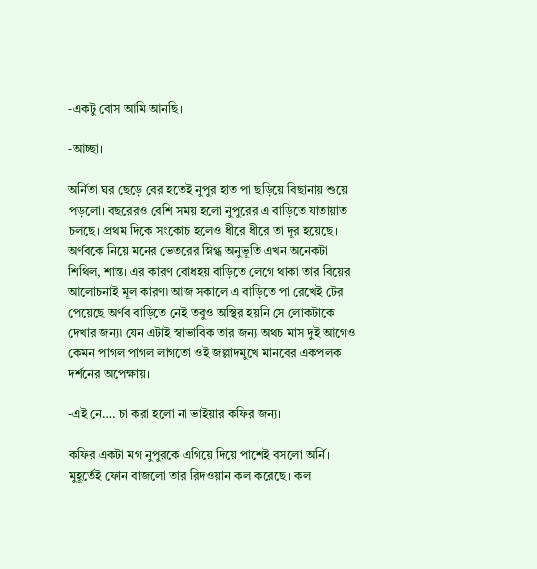-একটু বোস আমি আনছি।

-আচ্ছা।

অর্নিতা ঘর ছেড়ে বের হতেই নুপুর হাত পা ছড়িয়ে বিছানায় শুয়ে পড়লো। বছরেরও বেশি সময় হলো নুপুরের এ বাড়িতে যাতায়াত চলছে। প্রথম দিকে সংকোচ হলেও ধীরে ধীরে তা দূর হয়েছে। অর্ণবকে নিয়ে মনের ভেতরের স্নিগ্ধ অনুভূতি এখন অনেকটা শিথিল, শান্ত। এর কারণ বোধহয় বাড়িতে লেগে থাকা তার বিয়ের আলোচনাই মূল কারণ৷ আজ সকালে এ বাড়িতে পা রেখেই টের পেয়েছে অর্ণব বাড়িতে নেই তবুও অস্থির হয়নি সে লোকটাকে দেখার জন্য৷ যেন এটাই স্বাভাবিক তার জন্য অথচ মাস দুই আগেও কেমন পাগল পাগল লাগতো ওই জল্লাদমুখে মানবের একপলক দর্শনের অপেক্ষায়।

-এই নে…. চা করা হলো না ভাইয়ার কফির জন্য।

কফির একটা মগ নুপুরকে এগিয়ে দিয়ে পাশেই বসলো অর্নি। মুহূর্তেই ফোন বাজলো তার রিদওয়ান কল করেছে। কল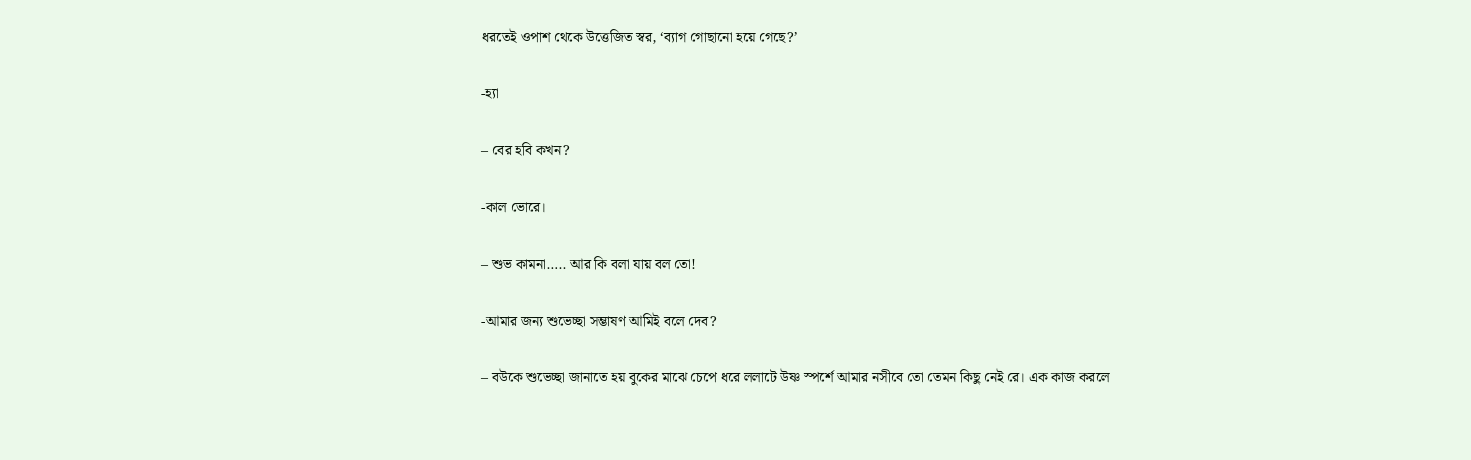ধরতেই ওপাশ থেকে উত্তেজিত স্বর, ‘ব্যাগ গোছানো হয়ে গেছে?’

-হ্যা

– বের হবি কখন?

-কাল ভোরে।

– শুভ কামনা….. আর কি বলা যায় বল তো!

-আমার জন্য শুভেচ্ছা সম্ভাষণ আমিই বলে দেব?

– বউকে শুভেচ্ছা জানাতে হয় বুকের মাঝে চেপে ধরে ললাটে উষ্ণ স্পর্শে আমার নসীবে তো তেমন কিছু নেই রে। এক কাজ করলে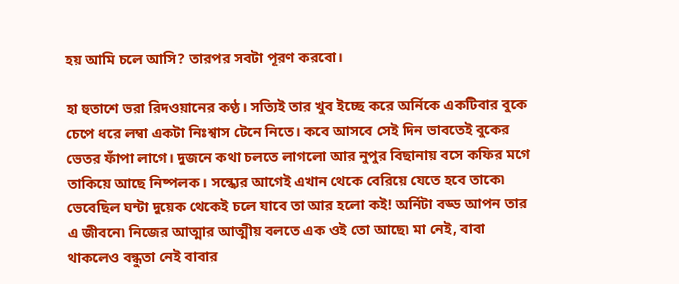হয় আমি চলে আসি? তারপর সবটা পূরণ করবো।

হা হুতাশে ভরা রিদওয়ানের কণ্ঠ। সত্যিই তার খুব ইচ্ছে করে অর্নিকে একটিবার বুকে চেপে ধরে লম্বা একটা নিঃশ্বাস টেনে নিতে। কবে আসবে সেই দিন ভাবতেই বুকের ভেতর ফাঁপা লাগে। দুজনে কথা চলতে লাগলো আর নুপুর বিছানায় বসে কফির মগে তাকিয়ে আছে নিষ্পলক। সন্ধ্যের আগেই এখান থেকে বেরিয়ে যেতে হবে তাকে৷ ভেবেছিল ঘন্টা দুয়েক থেকেই চলে যাবে তা আর হলো কই! অর্নিটা বড্ড আপন তার এ জীবনে৷ নিজের আত্মার আত্মীয় বলতে এক ওই তো আছে৷ মা নেই, বাবা থাকলেও বন্ধুতা নেই বাবার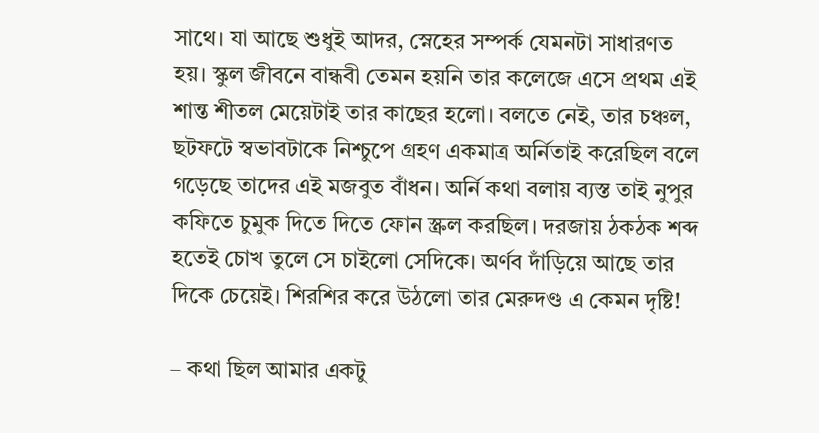সাথে। যা আছে শুধুই আদর, স্নেহের সম্পর্ক যেমনটা সাধারণত হয়। স্কুল জীবনে বান্ধবী তেমন হয়নি তার কলেজে এসে প্রথম এই শান্ত শীতল মেয়েটাই তার কাছের হলো। বলতে নেই, তার চঞ্চল, ছটফটে স্বভাবটাকে নিশ্চুপে গ্রহণ একমাত্র অর্নিতাই করেছিল বলে গড়েছে তাদের এই মজবুত বাঁধন। অর্নি কথা বলায় ব্যস্ত তাই নুপুর কফিতে চুমুক দিতে দিতে ফোন স্ক্রল করছিল। দরজায় ঠকঠক শব্দ হতেই চোখ তুলে সে চাইলো সেদিকে। অর্ণব দাঁড়িয়ে আছে তার দিকে চেয়েই। শিরশির করে উঠলো তার মেরুদণ্ড এ কেমন দৃষ্টি!

– কথা ছিল আমার একটু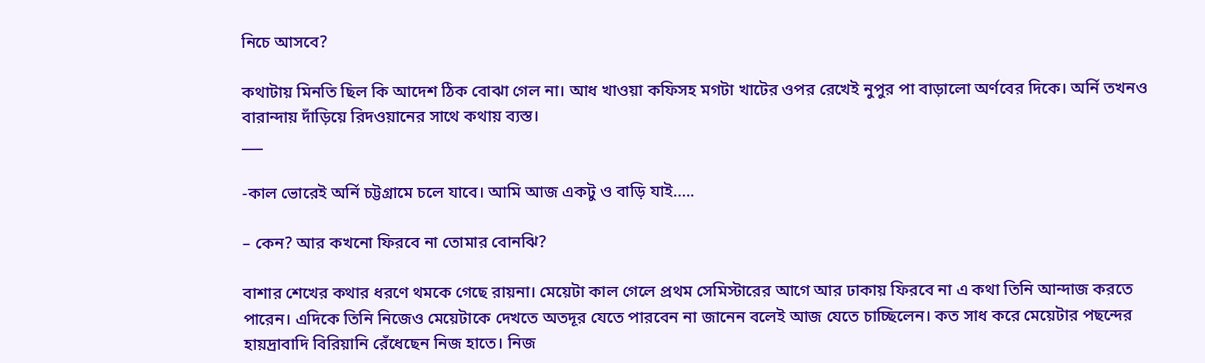নিচে আসবে?

কথাটায় মিনতি ছিল কি আদেশ ঠিক বোঝা গেল না। আধ খাওয়া কফিসহ মগটা খাটের ওপর রেখেই নুপুর পা বাড়ালো অর্ণবের দিকে। অর্নি তখনও বারান্দায় দাঁড়িয়ে রিদওয়ানের সাথে কথায় ব্যস্ত।
___

-কাল ভোরেই অর্নি চট্টগ্রামে চলে যাবে। আমি আজ একটু ও বাড়ি যাই…..

– কেন? আর কখনো ফিরবে না তোমার বোনঝি?

বাশার শেখের কথার ধরণে থমকে গেছে রায়না। মেয়েটা কাল গেলে প্রথম সেমিস্টারের আগে আর ঢাকায় ফিরবে না এ কথা তিনি আন্দাজ করতে পারেন। এদিকে তিনি নিজেও মেয়েটাকে দেখতে অতদূর যেতে পারবেন না জানেন বলেই আজ যেতে চাচ্ছিলেন। কত সাধ করে মেয়েটার পছন্দের হায়দ্রাবাদি বিরিয়ানি রেঁধেছেন নিজ হাতে। নিজ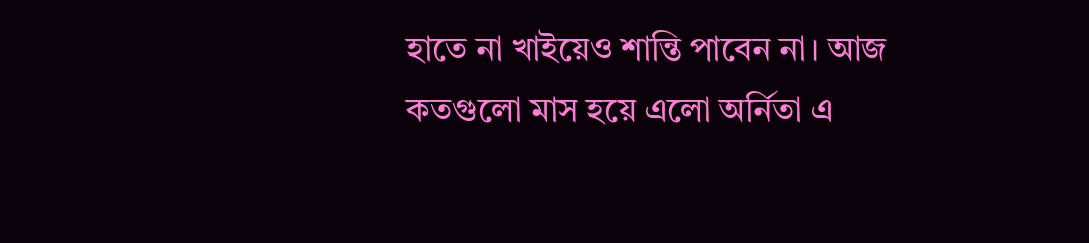হাতে না খাইয়েও শান্তি পাবেন না। আজ কতগুলো মাস হয়ে এলো অর্নিতা এ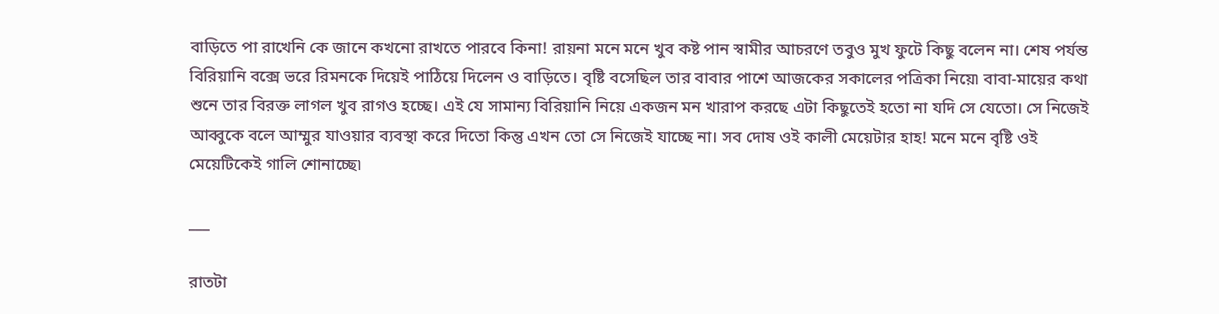বাড়িতে পা রাখেনি কে জানে কখনো রাখতে পারবে কিনা! রায়না মনে মনে খুব কষ্ট পান স্বামীর আচরণে তবুও মুখ ফুটে কিছু বলেন না। শেষ পর্যন্ত বিরিয়ানি বক্সে ভরে রিমনকে দিয়েই পাঠিয়ে দিলেন ও বাড়িতে। বৃষ্টি বসেছিল তার বাবার পাশে আজকের সকালের পত্রিকা নিয়ে৷ বাবা-মায়ের কথা শুনে তার বিরক্ত লাগল খুব রাগও হচ্ছে। এই যে সামান্য বিরিয়ানি নিয়ে একজন মন খারাপ করছে এটা কিছুতেই হতো না যদি সে যেতো। সে নিজেই আব্বুকে বলে আম্মুর যাওয়ার ব্যবস্থা করে দিতো কিন্তু এখন তো সে নিজেই যাচ্ছে না। সব দোষ ওই কালী মেয়েটার হাহ! মনে মনে বৃষ্টি ওই মেয়েটিকেই গালি শোনাচ্ছে৷

___

রাতটা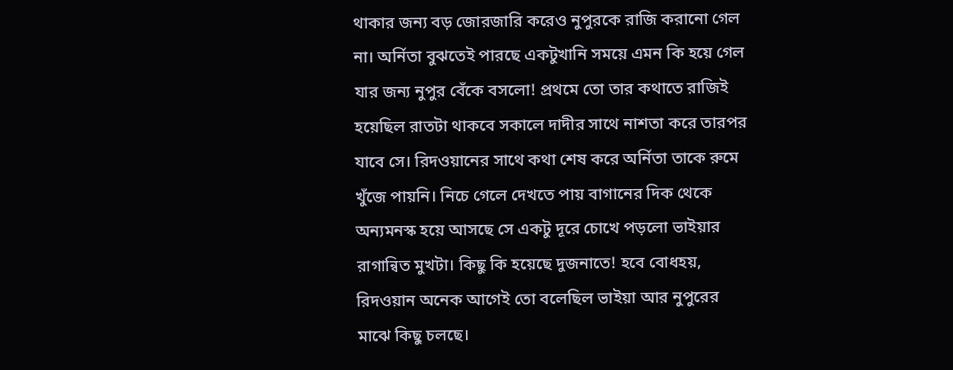থাকার জন্য বড় জোরজারি করেও নুপুরকে রাজি করানো গেল না। অর্নিতা বুঝতেই পারছে একটুখানি সময়ে এমন কি হয়ে গেল যার জন্য নুপুর বেঁকে বসলো! প্রথমে তো তার কথাতে রাজিই হয়েছিল রাতটা থাকবে সকালে দাদীর সাথে নাশতা করে তারপর যাবে সে। রিদওয়ানের সাথে কথা শেষ করে অর্নিতা তাকে রুমে খুঁজে পায়নি। নিচে গেলে দেখতে পায় বাগানের দিক থেকে অন্যমনস্ক হয়ে আসছে সে একটু দূরে চোখে পড়লো ভাইয়ার রাগান্বিত মুখটা। কিছু কি হয়েছে দুজনাতে! হবে বোধহয়, রিদওয়ান অনেক আগেই তো বলেছিল ভাইয়া আর নুপুরের মাঝে কিছু চলছে।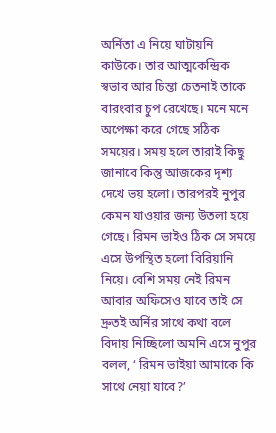অর্নিতা এ নিয়ে ঘাটায়নি কাউকে। তার আত্মকেন্দ্রিক স্বভাব আর চিন্তা চেতনাই তাকে বারংবার চুপ রেখেছে। মনে মনে অপেক্ষা করে গেছে সঠিক সময়ের। সময় হলে তারাই কিছু জানাবে কিন্তু আজকের দৃশ্য দেখে ভয় হলো। তারপরই নুপুর কেমন যাওয়ার জন্য উতলা হয়ে গেছে। রিমন ভাইও ঠিক সে সময়ে এসে উপস্থিত হলো বিরিয়ানি নিয়ে। বেশি সময় নেই রিমন আবার অফিসেও যাবে তাই সে দ্রুতই অর্নির সাথে কথা বলে বিদায় নিচ্ছিলো অমনি এসে নুপুর বলল, ‘ রিমন ভাইয়া আমাকে কি সাথে নেয়া যাবে?’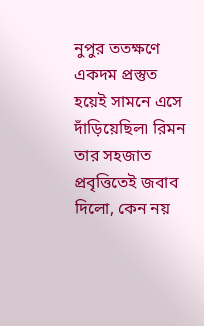নুপুর ততক্ষণে একদম প্রস্তুত হয়েই সামনে এসে দাঁড়িয়েছিল৷ রিমন তার সহজাত প্রবৃত্তিতেই জবাব দিলো, কেন নয়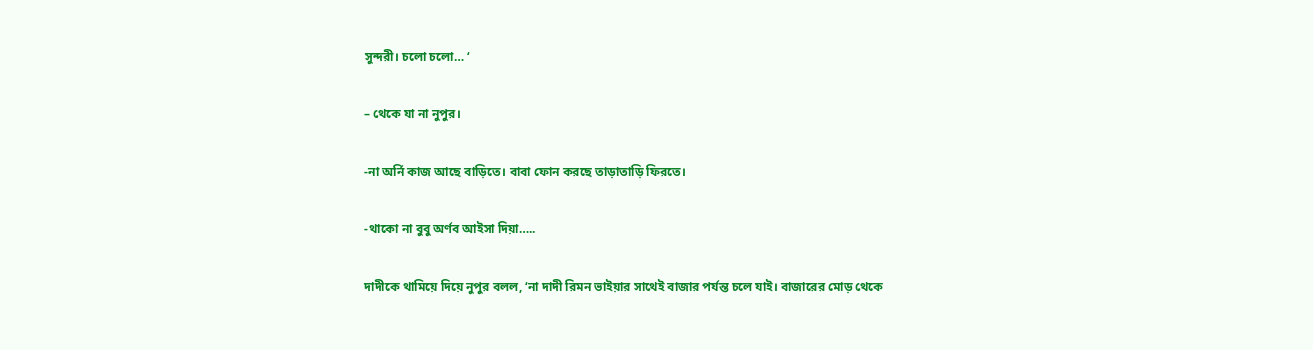সুন্দরী। চলো চলো… ‘

– থেকে যা না নুপুর।

-না অর্নি কাজ আছে বাড়িতে। বাবা ফোন করছে তাড়াতাড়ি ফিরতে।

-থাকো না বুবু অর্ণব আইসা দিয়া…..

দাদীকে থামিয়ে দিয়ে নুপুর বলল, ‘না দাদী রিমন ভাইয়ার সাথেই বাজার পর্যন্ত চলে যাই। বাজারের মোড় থেকে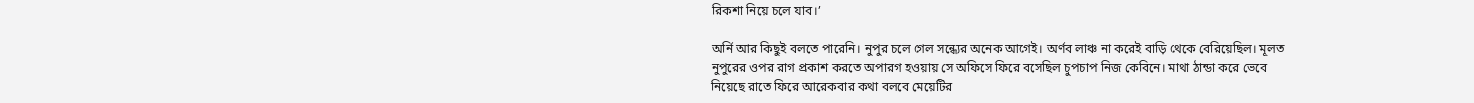রিকশা নিয়ে চলে যাব।’

অর্নি আর কিছুই বলতে পারেনি। নুপুর চলে গেল সন্ধ্যের অনেক আগেই। অর্ণব লাঞ্চ না করেই বাড়ি থেকে বেরিয়েছিল। মূলত নুপুরের ওপর রাগ প্রকাশ করতে অপারগ হওয়ায় সে অফিসে ফিরে বসেছিল চুপচাপ নিজ কেবিনে। মাথা ঠান্ডা করে ভেবে নিয়েছে রাতে ফিরে আরেকবার কথা বলবে মেয়েটির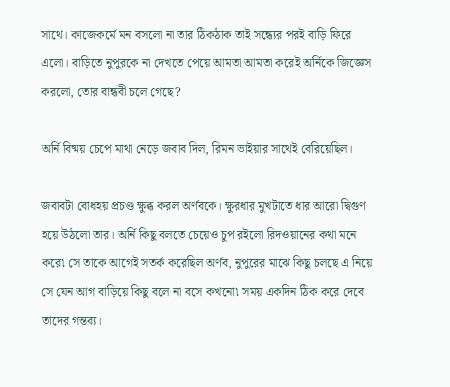সাথে। কাজেকর্মে মন বসলো না তার ঠিকঠাক তাই সন্ধ্যের পরই বাড়ি ফিরে এলো। বাড়িতে নুপুরকে না দেখতে পেয়ে আমতা আমতা করেই অর্নিকে জিজ্ঞেস করলো, তোর বান্ধবী চলে গেছে?

অর্নি বিষ্ময় চেপে মাথা নেড়ে জবাব দিল, রিমন ভাইয়ার সাথেই বেরিয়েছিল।

জবাবটা বোধহয় প্রচণ্ড ক্ষুব্ধ করল অর্ণবকে। ক্ষুরধার মুখটাতে ধার আরো দ্বিগুণ হয়ে উঠলো তার। অর্নি কিছু বলতে চেয়েও চুপ রইলো রিদওয়ানের কথা মনে করে৷ সে তাকে আগেই সতর্ক করেছিল অর্ণব, নুপুরের মাঝে কিছু চলছে এ নিয়ে সে যেন আগ বাড়িয়ে কিছু বলে না বসে কখনো৷ সময় একদিন ঠিক করে দেবে তাদের গন্তব্য।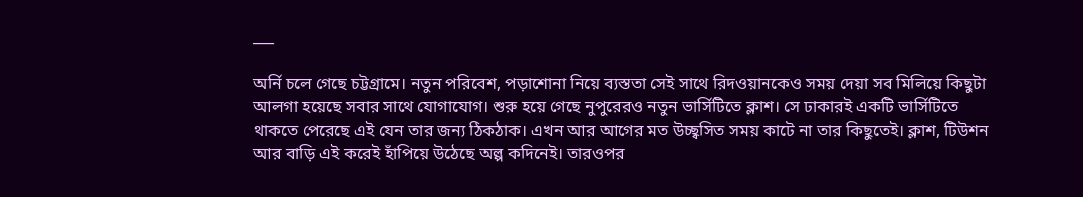___

অর্নি চলে গেছে চট্টগ্রামে। নতুন পরিবেশ, পড়াশোনা নিয়ে ব্যস্ততা সেই সাথে রিদওয়ানকেও সময় দেয়া সব মিলিয়ে কিছুটা আলগা হয়েছে সবার সাথে যোগাযোগ। শুরু হয়ে গেছে নুপুরেরও নতুন ভার্সিটিতে ক্লাশ। সে ঢাকারই একটি ভার্সিটিতে থাকতে পেরেছে এই যেন তার জন্য ঠিকঠাক। এখন আর আগের মত উচ্ছ্বসিত সময় কাটে না তার কিছুতেই। ক্লাশ, টিউশন আর বাড়ি এই করেই হাঁপিয়ে উঠেছে অল্প কদিনেই। তারওপর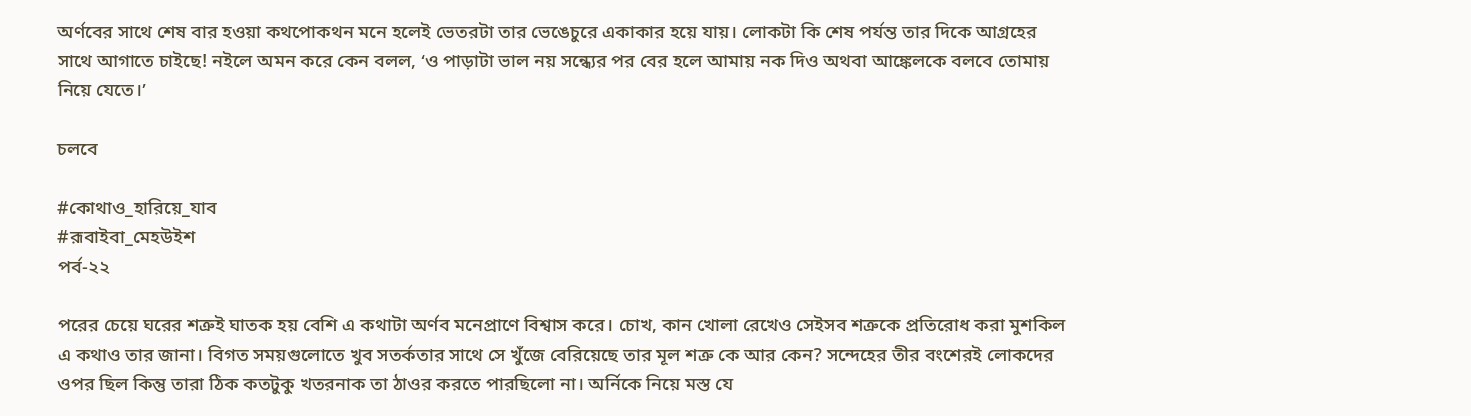অর্ণবের সাথে শেষ বার হওয়া কথপোকথন মনে হলেই ভেতরটা তার ভেঙেচুরে একাকার হয়ে যায়। লোকটা কি শেষ পর্যন্ত তার দিকে আগ্রহের সাথে আগাতে চাইছে! নইলে অমন করে কেন বলল, ‘ও পাড়াটা ভাল নয় সন্ধ্যের পর বের হলে আমায় নক দিও অথবা আঙ্কেলকে বলবে তোমায় নিয়ে যেতে।’

চলবে

#কোথাও_হারিয়ে_যাব
#রূবাইবা_মেহউইশ
পর্ব-২২

পরের চেয়ে ঘরের শত্রুই ঘাতক হয় বেশি এ কথাটা অর্ণব মনেপ্রাণে বিশ্বাস করে। চোখ, কান খোলা রেখেও সেইসব শত্রুকে প্রতিরোধ করা মুশকিল এ কথাও তার জানা। বিগত সময়গুলোতে খুব সতর্কতার সাথে সে খুঁজে বেরিয়েছে তার মূল শত্রু কে আর কেন? সন্দেহের তীর বংশেরই লোকদের ওপর ছিল কিন্তু তারা ঠিক কতটুকু খতরনাক তা ঠাওর করতে পারছিলো না। অর্নিকে নিয়ে মস্ত যে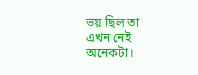ভয় ছিল তা এখন নেই অনেকটা।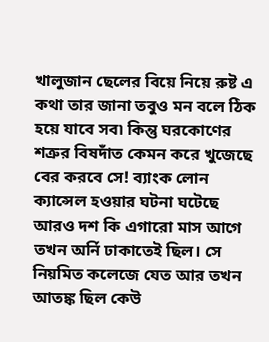খালুজান ছেলের বিয়ে নিয়ে রুষ্ট এ কথা তার জানা তবুও মন বলে ঠিক হয়ে যাবে সব৷ কিন্তু ঘরকোণের শত্রুর বিষদাঁত কেমন করে খুজেছে বের করবে সে! ব্যাংক লোন ক্যান্সেল হওয়ার ঘটনা ঘটেছে আরও দশ কি এগারো মাস আগে তখন অর্নি ঢাকাতেই ছিল। সে নিয়মিত কলেজে যেত আর তখন আতঙ্ক ছিল কেউ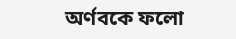অর্ণবকে ফলো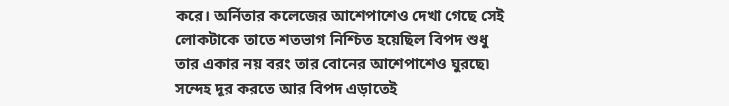করে। অর্নিতার কলেজের আশেপাশেও দেখা গেছে সেই লোকটাকে তাতে শতভাগ নিশ্চিত হয়েছিল বিপদ শুধু তার একার নয় বরং তার বোনের আশেপাশেও ঘুরছে৷ সন্দেহ দূর করতে আর বিপদ এড়াতেই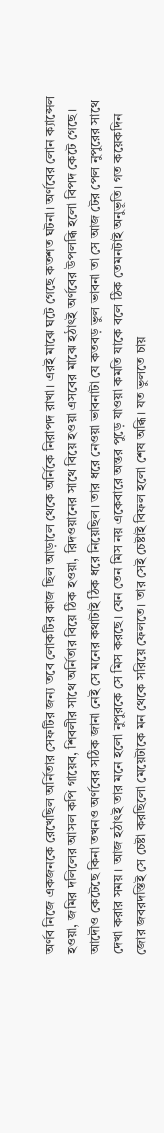অর্ণব নিজে একজনকে রেখেছিল অর্নিতার সেফটির জন্য তবে লোকটির কাজ ছিল আড়ালে থেকে অর্নিকে নিরাপদ রাখা। এরই মাঝে ঘটে গেছে কতশত ঘটনা। অর্ণবের লোন ক্যান্সেল হওয়া, জমির দলিলের আসল কপি গায়েব, শিবলীর সাথে অর্নিতার বিয়ে ঠিক হওয়া, রিদওয়ানের সাথে বিয়ে হওয়া এসবের মাঝে হঠাৎই অর্ণবের উপলব্ধি হলো বিপদ কেটে গেছে। আদৌও কেটেছে কিনা তখনও অর্ণবের সঠিক জানা নেই সে মনের কথাটাই ঠিক ধরে নিয়েছিল। তার ধরে নেওয়া ভাবনাটা যে কতবড় ভুল ভাবনা তা সে আজ টের পেল নুপুরের সাথে দেখা করার সময়। আজ হঠাৎই তার মনে হলো নুপুরকে সে মিস করছে। যেন তেন মিস নয় একেবারে অন্তর পুড়ে যাওয়া কমতি যাকে বলে ঠিক তেমনটাই অনুভূতি। গত কয়েকদিন জোর জবরদস্তিই সে চেষ্টা করছিলো মেয়েটাকে মন থেকে সরিয়ে ফেলতে। তার সেই চেষ্টাই বিফল হলো শেষ অব্ধি। যত ভুলতে চায়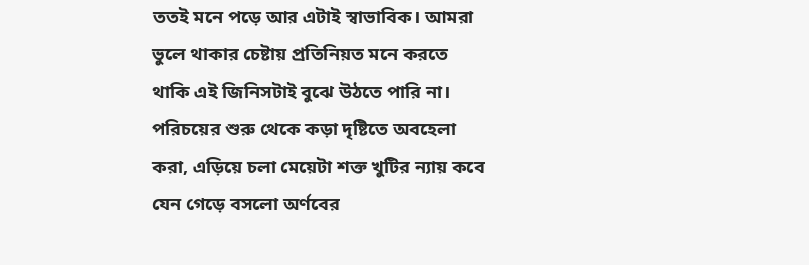ততই মনে পড়ে আর এটাই স্বাভাবিক। আমরা ভুলে থাকার চেষ্টায় প্রতিনিয়ত মনে করতে থাকি এই জিনিসটাই বুঝে উঠতে পারি না। পরিচয়ের শুরু থেকে কড়া দৃষ্টিতে অবহেলা করা, এড়িয়ে চলা মেয়েটা শক্ত খুটির ন্যায় কবে যেন গেড়ে বসলো অর্ণবের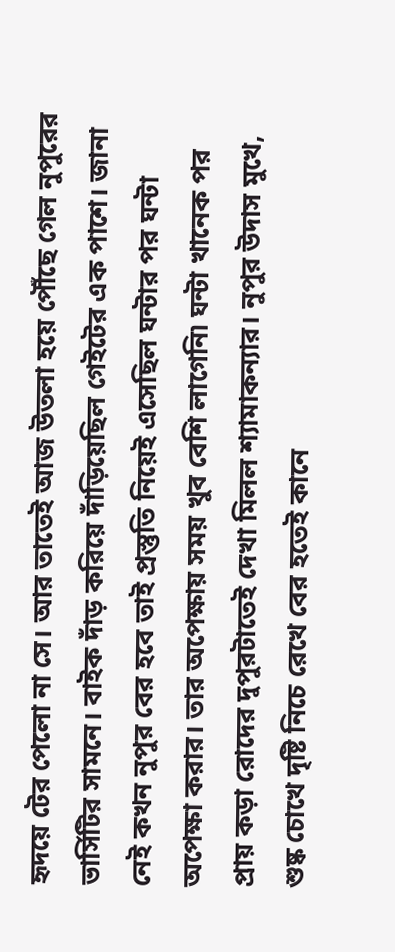হৃদয়ে টের পেলো না সে। আর তাতেই আজ উতলা হয়ে পৌঁছে গেল নুপুরের ভার্সিটির সামনে। বাইক দাঁড় করিয়ে দাঁড়িয়েছিল গেইটের এক পাশে। জানা নেই কখন নুপুর বের হবে তাই প্রস্তুতি নিয়েই এসেছিল ঘন্টার পর ঘন্টা অপেক্ষা করার। তার অপেক্ষায় সময় খুব বেশি লাগেনি৷ ঘন্টা খানেক পর প্রায় কড়া রোদের দুপুরটাতেই দেখা মিলল শ্যামাকন্যার। নুপুর উদাস মুখে, শুষ্ক চোখে দৃষ্টি নিচে রেখে বের হতেই কানে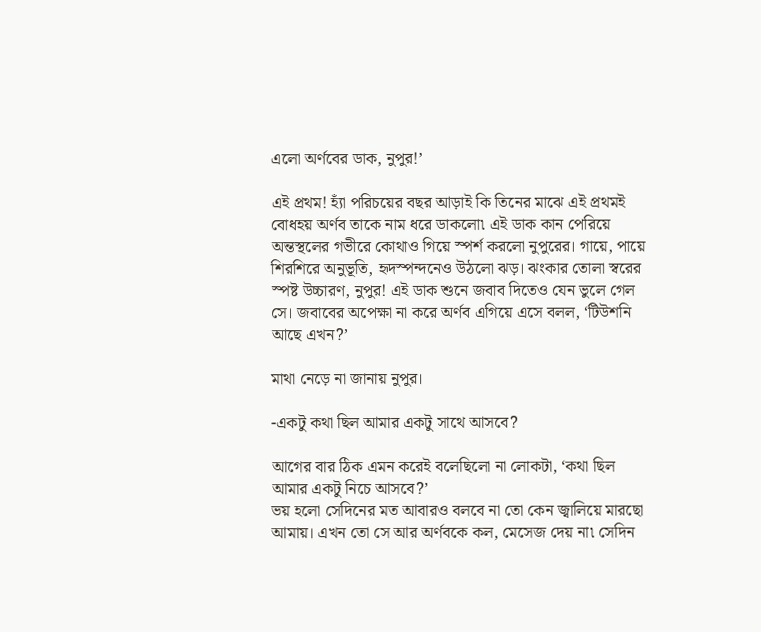এলো অর্ণবের ডাক, নুপুর!’

এই প্রথম! হ্যাঁ পরিচয়ের বছর আড়াই কি তিনের মাঝে এই প্রথমই বোধহয় অর্ণব তাকে নাম ধরে ডাকলো৷ এই ডাক কান পেরিয়ে অন্তস্থলের গভীরে কোথাও গিয়ে স্পর্শ করলো নুপুরের। গায়ে, পায়ে শিরশিরে অনুভূতি, হৃদস্পন্দনেও উঠলো ঝড়। ঝংকার তোলা স্বরের স্পষ্ট উচ্চারণ, নুপুর! এই ডাক শুনে জবাব দিতেও যেন ভুলে গেল সে। জবাবের অপেক্ষা না করে অর্ণব এগিয়ে এসে বলল, ‘টিউশনি আছে এখন?’

মাথা নেড়ে না জানায় নুপুর।

-একটু কথা ছিল আমার একটু সাথে আসবে?

আগের বার ঠিক এমন করেই বলেছিলো না লোকটা, ‘কথা ছিল আমার একটু নিচে আসবে?’
ভয় হলো সেদিনের মত আবারও বলবে না তো কেন জ্বালিয়ে মারছো আমায়। এখন তো সে আর অর্ণবকে কল, মেসেজ দেয় না৷ সেদিন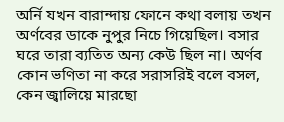অর্নি যখন বারান্দায় ফোনে কথা বলায় তখন অর্ণবের ডাকে নুপুর নিচে গিয়েছিল। বসার ঘরে তারা ব্যতিত অন্য কেউ ছিল না। অর্ণব কোন ভণিতা না করে সরাসরিই বলে বসল, কেন জ্বালিয়ে মারছো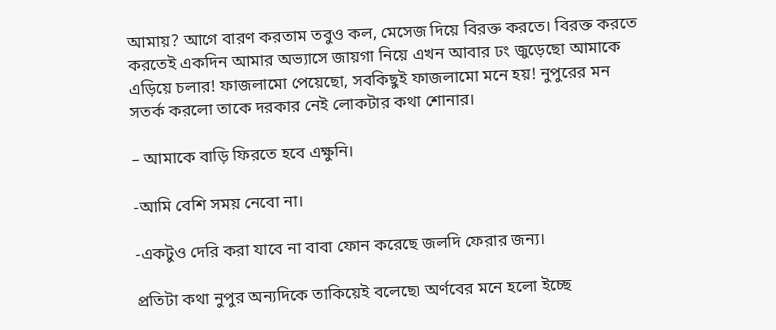আমায়? আগে বারণ করতাম তবুও কল, মেসেজ দিয়ে বিরক্ত করতে। বিরক্ত করতে করতেই একদিন আমার অভ্যাসে জায়গা নিয়ে এখন আবার ঢং জুড়েছো আমাকে এড়িয়ে চলার! ফাজলামো পেয়েছো, সবকিছুই ফাজলামো মনে হয়! নুপুরের মন সতর্ক করলো তাকে দরকার নেই লোকটার কথা শোনার।

– আমাকে বাড়ি ফিরতে হবে এক্ষুনি।

-আমি বেশি সময় নেবো না।

-একটুও দেরি করা যাবে না বাবা ফোন করেছে জলদি ফেরার জন্য।

প্রতিটা কথা নুপুর অন্যদিকে তাকিয়েই বলেছে৷ অর্ণবের মনে হলো ইচ্ছে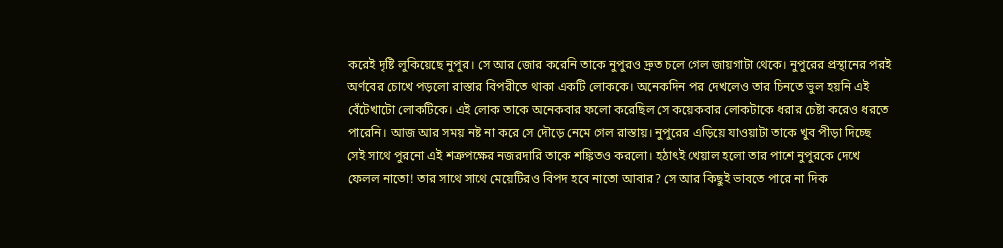করেই দৃষ্টি লুকিয়েছে নুপুর। সে আর জোর করেনি তাকে নুপুরও দ্রুত চলে গেল জায়গাটা থেকে। নুপুরের প্রস্থানের পরই অর্ণবের চোখে পড়লো রাস্তার বিপরীতে থাকা একটি লোককে। অনেকদিন পর দেখলেও তার চিনতে ভুল হয়নি এই বেঁটেখাটো লোকটিকে। এই লোক তাকে অনেকবার ফলো করেছিল সে কয়েকবার লোকটাকে ধরার চেষ্টা করেও ধরতে পারেনি। আজ আর সময় নষ্ট না করে সে দৌড়ে নেমে গেল রাস্তায়। নুপুরের এড়িয়ে যাওয়াটা তাকে খুব পীড়া দিচ্ছে সেই সাথে পুরনো এই শত্রুপক্ষের নজরদারি তাকে শঙ্কিতও করলো। হঠাৎই খেয়াল হলো তার পাশে নুপুরকে দেখে ফেলল নাতো! তার সাথে সাথে মেয়েটিরও বিপদ হবে নাতো আবার? সে আর কিছুই ভাবতে পারে না দিক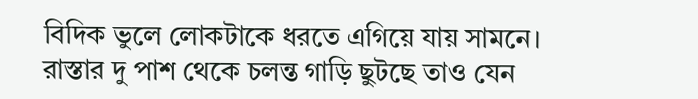বিদিক ভুলে লোকটাকে ধরতে এগিয়ে যায় সামনে। রাস্তার দু পাশ থেকে চলন্ত গাড়ি ছুটছে তাও যেন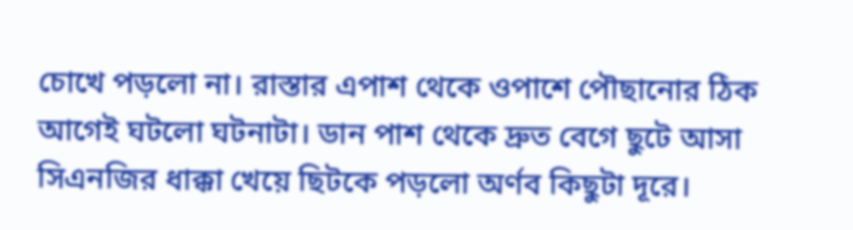চোখে পড়লো না। রাস্তার এপাশ থেকে ওপাশে পৌছানোর ঠিক আগেই ঘটলো ঘটনাটা। ডান পাশ থেকে দ্রুত বেগে ছুটে আসা সিএনজির ধাক্কা খেয়ে ছিটকে পড়লো অর্ণব কিছুটা দূরে।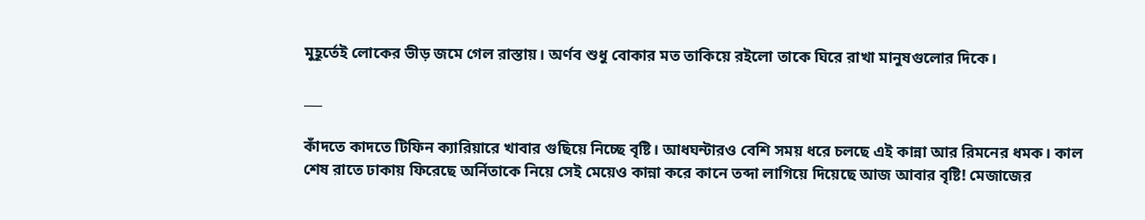মুহূর্তেই লোকের ভীড় জমে গেল রাস্তায়। অর্ণব শুধু বোকার মত তাকিয়ে রইলো তাকে ঘিরে রাখা মানুষগুলোর দিকে।

___

কাঁদতে কাদতে টিফিন ক্যারিয়ারে খাবার গুছিয়ে নিচ্ছে বৃষ্টি। আধঘন্টারও বেশি সময় ধরে চলছে এই কান্না আর রিমনের ধমক। কাল শেষ রাতে ঢাকায় ফিরেছে অর্নিতাকে নিয়ে সেই মেয়েও কান্না করে কানে তব্দা লাগিয়ে দিয়েছে আজ আবার বৃষ্টি! মেজাজের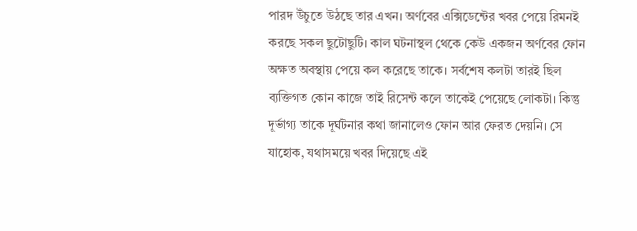পারদ উঁচুতে উঠছে তার এখন। অর্ণবের এক্সিডেন্টের খবর পেয়ে রিমনই করছে সকল ছুটোছুটি। কাল ঘটনাস্থল থেকে কেউ একজন অর্ণবের ফোন অক্ষত অবস্থায় পেয়ে কল করেছে তাকে। সর্বশেষ কলটা তারই ছিল ব্যক্তিগত কোন কাজে তাই রিসেন্ট কলে তাকেই পেয়েছে লোকটা। কিন্তু দূর্ভাগ্য তাকে দূর্ঘটনার কথা জানালেও ফোন আর ফেরত দেয়নি। সে যাহোক, যথাসময়ে খবর দিয়েছে এই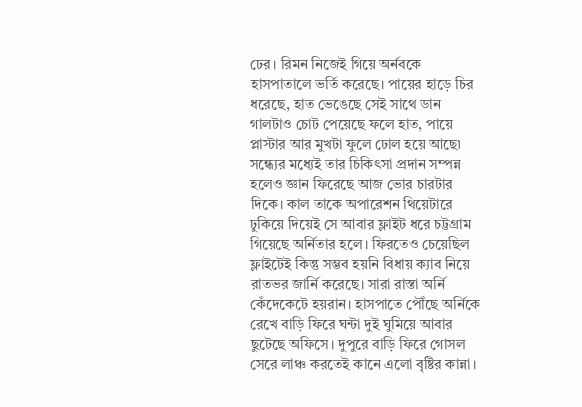ঢের। রিমন নিজেই গিয়ে অর্নবকে হাসপাতালে ভর্তি করেছে। পায়ের হাড়ে চির ধরেছে, হাত ভেঙেছে সেই সাথে ডান গালটাও চোট পেয়েছে ফলে হাত, পায়ে প্লাস্টার আর মুখটা ফুলে ঢোল হয়ে আছে৷ সন্ধ্যের মধ্যেই তার চিকিৎসা প্রদান সম্পন্ন হলেও জ্ঞান ফিরেছে আজ ভোর চারটার দিকে। কাল তাকে অপারেশন থিয়েটারে ঢুকিয়ে দিয়েই সে আবার ফ্লাইট ধরে চট্টগ্রাম গিয়েছে অর্নিতার হলে। ফিরতেও চেয়েছিল ফ্লাইটেই কিন্তু সম্ভব হয়নি বিধায় ক্যাব নিয়ে রাতভর জার্নি করেছে। সারা রাস্তা অর্নি কেঁদেকেটে হয়রান। হাসপাতে পৌঁছে অর্নিকে রেখে বাড়ি ফিরে ঘন্টা দুই ঘুমিয়ে আবার ছুটেছে অফিসে। দুপুরে বাড়ি ফিরে গোসল সেরে লাঞ্চ করতেই কানে এলো বৃষ্টির কান্না।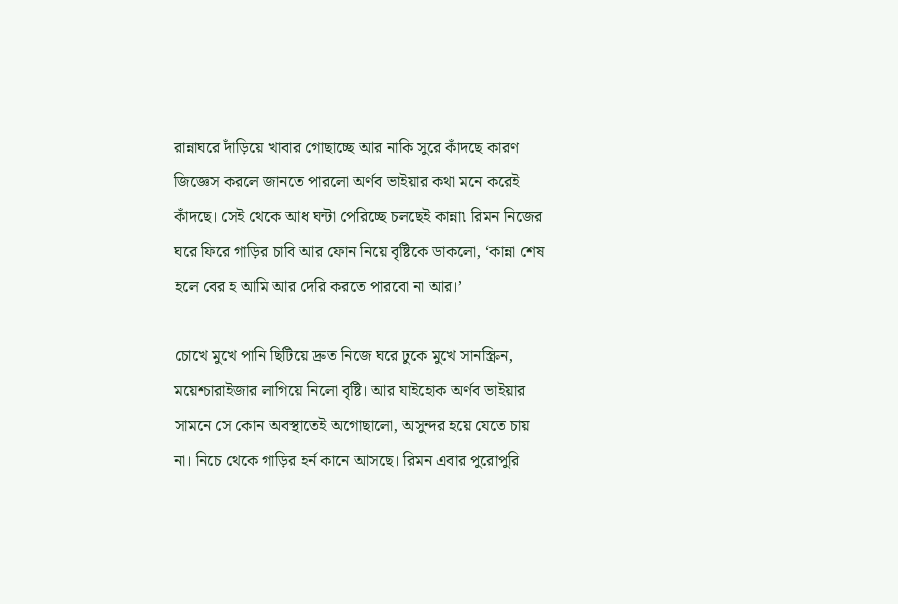রান্নাঘরে দাঁড়িয়ে খাবার গোছাচ্ছে আর নাকি সুরে কাঁদছে কারণ জিজ্ঞেস করলে জানতে পারলো অর্ণব ভাইয়ার কথা মনে করেই কাঁদছে। সেই থেকে আধ ঘন্টা পেরিচ্ছে চলছেই কান্না৷ রিমন নিজের ঘরে ফিরে গাড়ির চাবি আর ফোন নিয়ে বৃষ্টিকে ডাকলো, ‘কান্না শেষ হলে বের হ আমি আর দেরি করতে পারবো না আর।’

চোখে মুখে পানি ছিটিয়ে দ্রুত নিজে ঘরে ঢুকে মুখে সানস্ক্রিন, ময়েশ্চারাইজার লাগিয়ে নিলো বৃষ্টি। আর যাইহোক অর্ণব ভাইয়ার সামনে সে কোন অবস্থাতেই অগোছালো, অসুন্দর হয়ে যেতে চায় না। নিচে থেকে গাড়ির হর্ন কানে আসছে। রিমন এবার পুরোপুরি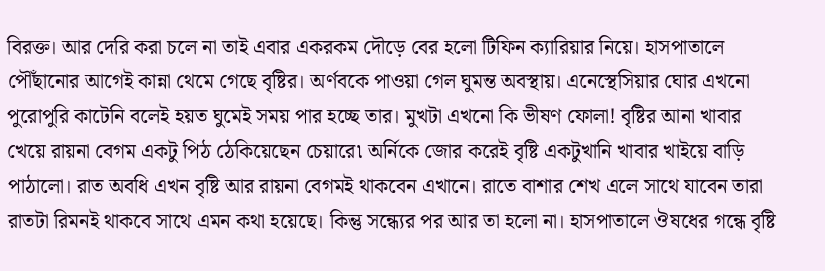বিরক্ত। আর দেরি করা চলে না তাই এবার একরকম দৌড়ে বের হলো টিফিন ক্যারিয়ার নিয়ে। হাসপাতালে পৌঁছানোর আগেই কান্না থেমে গেছে বৃষ্টির। অর্ণবকে পাওয়া গেল ঘুমন্ত অবস্থায়। এনেস্থেসিয়ার ঘোর এখনো পুরোপুরি কাটেনি বলেই হয়ত ঘুমেই সময় পার হচ্ছে তার। মুখটা এখনো কি ভীষণ ফোলা! বৃষ্টির আনা খাবার খেয়ে রায়না বেগম একটু পিঠ ঠেকিয়েছেন চেয়ারে৷ অর্নিকে জোর করেই বৃষ্টি একটুখানি খাবার খাইয়ে বাড়ি পাঠালো। রাত অবধি এখন বৃষ্টি আর রায়না বেগমই থাকবেন এখানে। রাতে বাশার শেখ এলে সাথে যাবেন তারা রাতটা রিমনই থাকবে সাথে এমন কথা হয়েছে। কিন্তু সন্ধ্যের পর আর তা হলো না। হাসপাতালে ঔষধের গন্ধে বৃষ্টি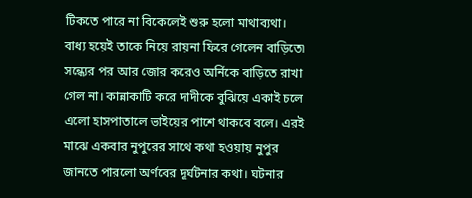টিকতে পারে না বিকেলেই শুরু হলো মাথাব্যথা। বাধ্য হয়েই তাকে নিয়ে রায়না ফিরে গেলেন বাড়িতে৷ সন্ধ্যের পর আর জোর করেও অর্নিকে বাড়িতে রাখা গেল না। কান্নাকাটি করে দাদীকে বুঝিয়ে একাই চলে এলো হাসপাতালে ভাইয়ের পাশে থাকবে বলে। এরই মাঝে একবার নুপুরের সাথে কথা হওয়ায় নুপুর জানতে পারলো অর্ণবের দূর্ঘটনার কথা। ঘটনার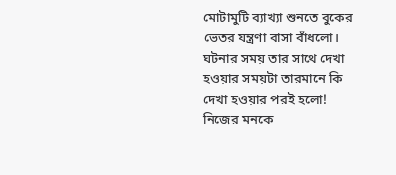মোটামুটি ব্যাখ্যা শুনতে বুকের ভেতর যন্ত্রণা বাসা বাঁধলো। ঘটনার সময় তার সাথে দেখা হওয়ার সময়টা তারমানে কি দেখা হওয়ার পরই হলো! নিজের মনকে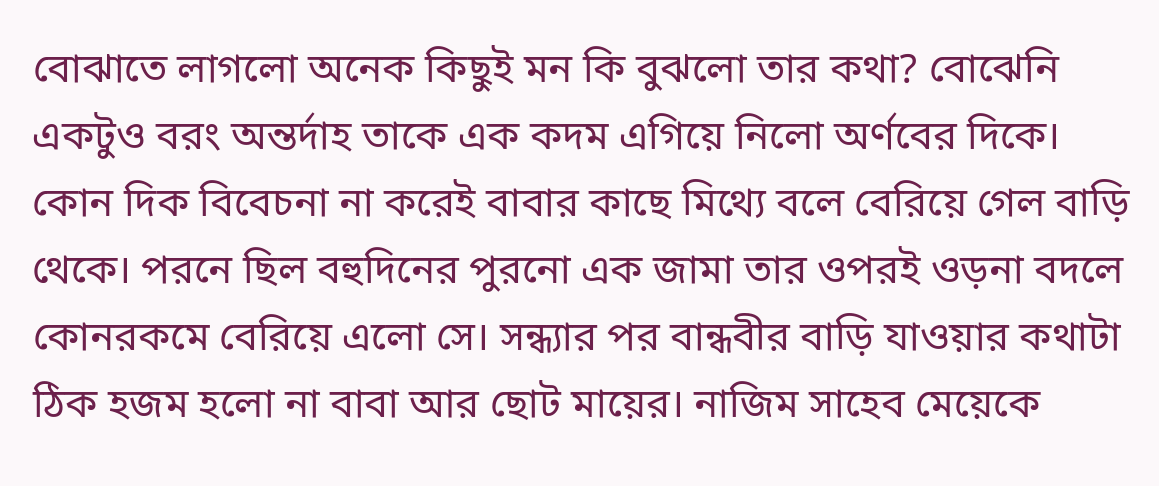বোঝাতে লাগলো অনেক কিছুই মন কি বুঝলো তার কথা? বোঝেনি একটুও বরং অন্তর্দাহ তাকে এক কদম এগিয়ে নিলো অর্ণবের দিকে। কোন দিক বিবেচনা না করেই বাবার কাছে মিথ্যে বলে বেরিয়ে গেল বাড়ি থেকে। পরনে ছিল বহুদিনের পুরনো এক জামা তার ওপরই ওড়না বদলে কোনরকমে বেরিয়ে এলো সে। সন্ধ্যার পর বান্ধবীর বাড়ি যাওয়ার কথাটা ঠিক হজম হলো না বাবা আর ছোট মায়ের। নাজিম সাহেব মেয়েকে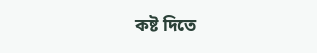কষ্ট দিতে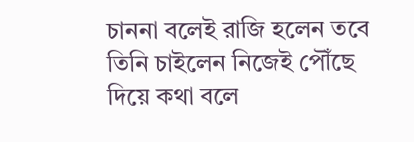চাননা বলেই রাজি হলেন তবে তিনি চাইলেন নিজেই পৌঁছে দিয়ে কথা বলে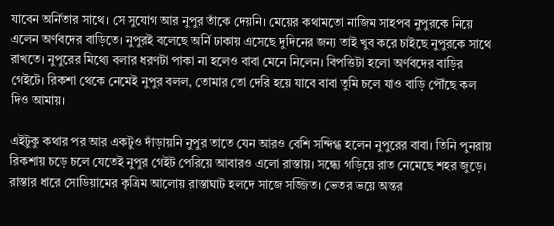যাবেন অর্নিতার সাথে। সে সুযোগ আর নুপুর তাঁকে দেয়নি। মেয়ের কথামতো নাজিম সাহপব নুপুরকে নিয়ে এলেন অর্ণবদের বাড়িতে। নুপুরই বলেছে অর্নি ঢাকায় এসেছে দুদিনের জন্য তাই খুব করে চাইছে নুপুরকে সাথে রাখতে। নুপুরের মিথ্যে বলার ধরণটা পাকা না হলেও বাবা মেনে নিলেন। বিপত্তিটা হলো অর্ণবদের বাড়ির গেইটে। রিকশা থেকে নেমেই নুপুর বলল, তোমার তো দেরি হয়ে যাবে বাবা তুমি চলে যাও বাড়ি পৌঁছে কল দিও আমায়।

এইটুকু কথার পর আর একটুও দাঁড়ায়নি নুপুর তাতে যেন আরও বেশি সন্দিগ্ধ হলেন নুপুরের বাবা। তিনি পুনরায় রিকশায় চড়ে চলে যেতেই নুপুর গেইট পেরিয়ে আবারও এলো রাস্তায়। সন্ধ্যে গড়িয়ে রাত নেমেছে শহর জুড়ে। রাস্তার ধারে সোডিয়ামের কৃত্রিম আলোয় রাস্তাঘাট হলদে সাজে সজ্জিত। ভেতর ভয়ে অন্তর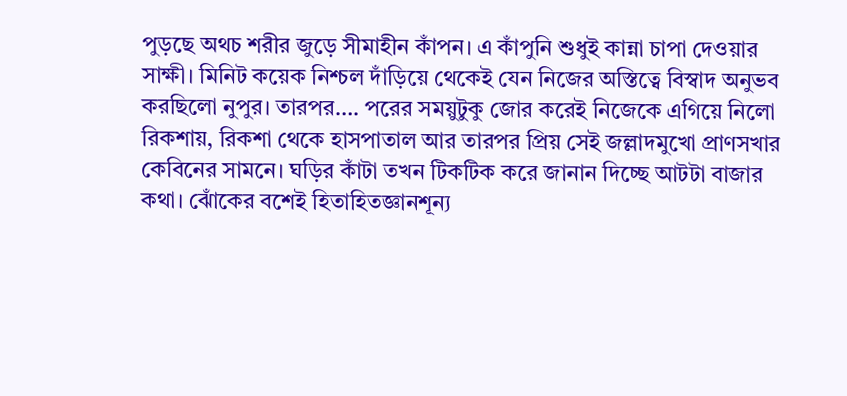পুড়ছে অথচ শরীর জুড়ে সীমাহীন কাঁপন। এ কাঁপুনি শুধুই কান্না চাপা দেওয়ার সাক্ষী। মিনিট কয়েক নিশ্চল দাঁড়িয়ে থেকেই যেন নিজের অস্তিত্বে বিস্বাদ অনুভব করছিলো নুপুর। তারপর…. পরের সময়ুটুকু জোর করেই নিজেকে এগিয়ে নিলো রিকশায়, রিকশা থেকে হাসপাতাল আর তারপর প্রিয় সেই জল্লাদমুখো প্রাণসখার কেবিনের সামনে। ঘড়ির কাঁটা তখন টিকটিক করে জানান দিচ্ছে আটটা বাজার কথা। ঝোঁকের বশেই হিতাহিতজ্ঞানশূন্য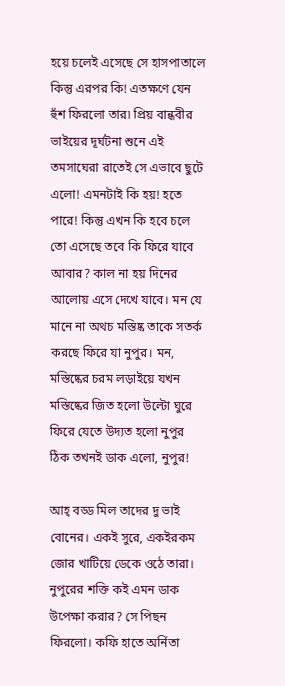হয়ে চলেই এসেছে সে হাসপাতালে কিন্তু এরপর কি! এতক্ষণে যেন হুঁশ ফিরলো তার৷ প্রিয় বান্ধবীর ভাইয়ের দূর্ঘটনা শুনে এই তমসাঘেরা রাতেই সে এভাবে ছুটে এলো! এমনটাই কি হয়! হতে পারে! কিন্তু এখন কি হবে চলে তো এসেছে তবে কি ফিরে যাবে আবার? কাল না হয় দিনের আলোয় এসে দেখে যাবে। মন যে মানে না অথচ মস্তিষ্ক তাকে সতর্ক করছে ফিরে যা নুপুর। মন, মস্তিষ্কের চরম লড়াইয়ে যখন মস্তিষ্কের জিত হলো উল্টো ঘুরে ফিরে যেতে উদ্যত হলো নুপুর ঠিক তখনই ডাক এলো, নুপুর!

আহ্ বড্ড মিল তাদের দু ভাই বোনের। একই সুরে, একইরকম জোর খাটিয়ে ডেকে ওঠে তারা। নুপুরের শক্তি কই এমন ডাক উপেক্ষা করার? সে পিছন ফিরলো। কফি হাতে অর্নিতা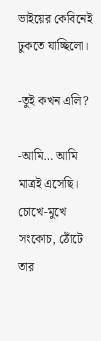ভাইয়ের কেবিনেই ঢুকতে যাচ্ছিলো।

-তুই কখন এলি?

-আমি… আমি মাত্রই এসেছি।
চোখে-মুখে সংকোচ, ঠোঁটে তার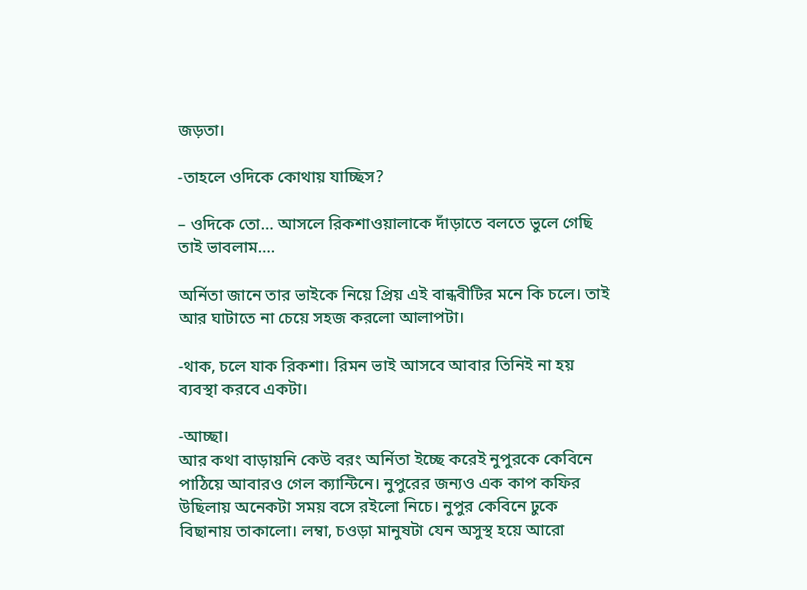জড়তা।

-তাহলে ওদিকে কোথায় যাচ্ছিস?

– ওদিকে তো… আসলে রিকশাওয়ালাকে দাঁড়াতে বলতে ভুলে গেছি তাই ভাবলাম….

অর্নিতা জানে তার ভাইকে নিয়ে প্রিয় এই বান্ধবীটির মনে কি চলে। তাই আর ঘাটাতে না চেয়ে সহজ করলো আলাপটা।

-থাক, চলে যাক রিকশা। রিমন ভাই আসবে আবার তিনিই না হয় ব্যবস্থা করবে একটা।

-আচ্ছা।
আর কথা বাড়ায়নি কেউ বরং অর্নিতা ইচ্ছে করেই নুপুরকে কেবিনে পাঠিয়ে আবারও গেল ক্যান্টিনে। নুপুরের জন্যও এক কাপ কফির উছিলায় অনেকটা সময় বসে রইলো নিচে। নুপুর কেবিনে ঢুকে বিছানায় তাকালো। লম্বা, চওড়া মানুষটা যেন অসুস্থ হয়ে আরো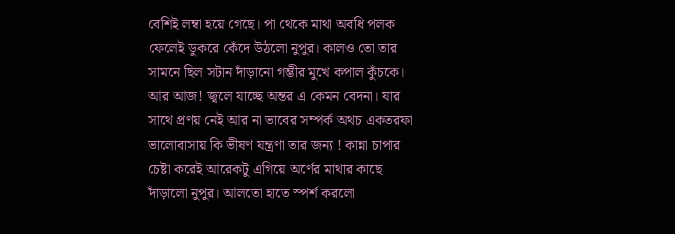বেশিই লম্বা হয়ে গেছে। পা থেকে মাথা অবধি পলক ফেলেই ডুকরে কেঁদে উঠলো নুপুর। কালও তো তার সামনে ছিল সটান দাঁড়ানো গম্ভীর মুখে কপাল কুঁচকে। আর আজ! জ্বলে যাচ্ছে অন্তর এ কেমন বেদনা। যার সাথে প্রণয় নেই আর না ভাবের সম্পর্ক অথচ একতরফা ভালোবাসায় কি ভীষণ যন্ত্রণা তার জন্য ! কান্না চাপার চেষ্টা করেই আরেকটু এগিয়ে অর্ণের মাথার কাছে দাঁড়ালো নুপুর। আলতো হাতে স্পর্শ করলো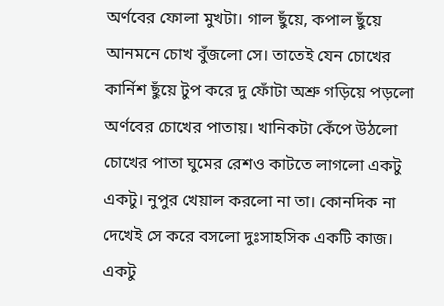অর্ণবের ফোলা মুখটা। গাল ছুঁয়ে, কপাল ছুঁয়ে আনমনে চোখ বুঁজলো সে। তাতেই যেন চোখের কার্নিশ ছুঁয়ে টুপ করে দু ফোঁটা অশ্রু গড়িয়ে পড়লো অর্ণবের চোখের পাতায়। খানিকটা কেঁপে উঠলো চোখের পাতা ঘুমের রেশও কাটতে লাগলো একটু একটু। নুপুর খেয়াল করলো না তা। কোনদিক না দেখেই সে করে বসলো দুঃসাহসিক একটি কাজ। একটু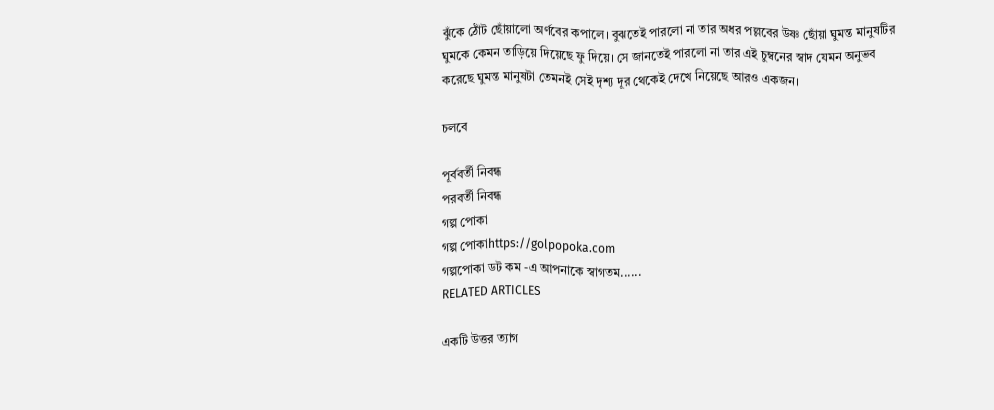ঝুঁকে ঠোঁট ছোঁয়ালো অর্ণবের কপালে। বুঝতেই পারলো না তার অধর পল্লবের উষ্ণ ছোঁয়া ঘুমন্ত মানুষটির ঘুমকে কেমন তাড়িয়ে দিয়েছে ফু দিয়ে। সে জানতেই পারলো না তার এই চুম্বনের স্বাদ যেমন অনুভব করেছে ঘুমন্ত মানুষটা তেমনই সেই দৃশ্য দূর থেকেই দেখে নিয়েছে আরও একজন।

চলবে

পূর্ববর্তী নিবন্ধ
পরবর্তী নিবন্ধ
গল্প পোকা
গল্প পোকাhttps://golpopoka.com
গল্পপোকা ডট কম -এ আপনাকে স্বাগতম......
RELATED ARTICLES

একটি উত্তর ত্যাগ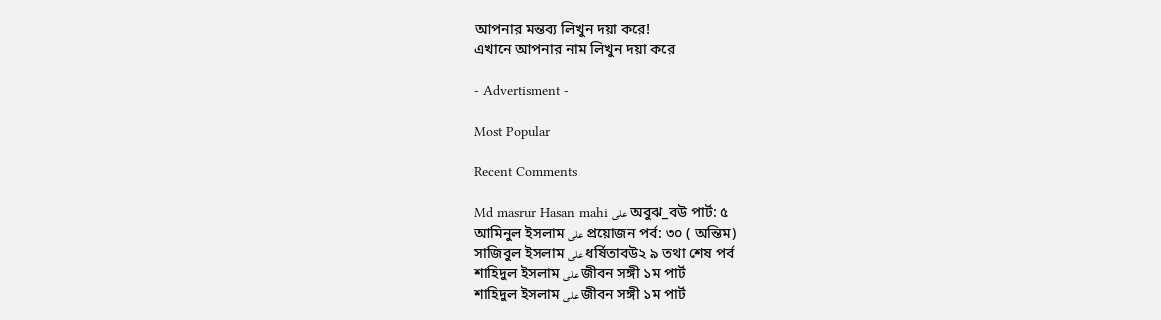আপনার মন্তব্য লিখুন দয়া করে!
এখানে আপনার নাম লিখুন দয়া করে

- Advertisment -

Most Popular

Recent Comments

Md masrur Hasan mahi على অবুঝ_বউ পার্ট: ৫
আমিনুল ইসলাম على প্রয়োজন পর্ব: ৩০ ( অন্তিম)
সাজিবুল ইসলাম على ধর্ষিতাবউ২ ৯ তথা শেষ পর্ব
শাহিদুল ইসলাম على জীবন সঙ্গী ১ম পার্ট
শাহিদুল ইসলাম على জীবন সঙ্গী ১ম পার্ট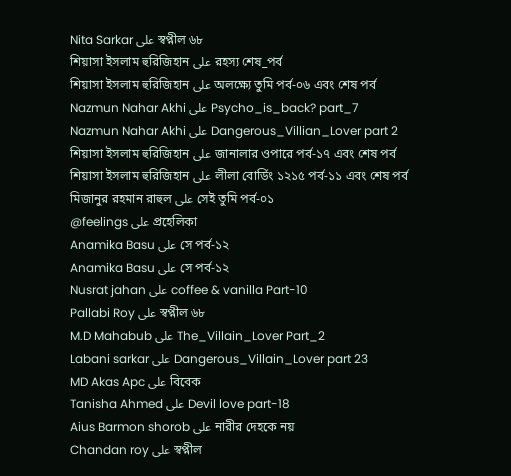Nita Sarkar على স্বপ্নীল ৬৮
শিয়াসা ইসলাম হুরিজিহান على রহস্য শেষ_পর্ব
শিয়াসা ইসলাম হুরিজিহান على অলক্ষ্যে তুমি পর্ব-০৬ এবং শেষ পর্ব
Nazmun Nahar Akhi على Psycho_is_back? part_7
Nazmun Nahar Akhi على Dangerous_Villian_Lover part 2
শিয়াসা ইসলাম হুরিজিহান على জানালার ওপারে পর্ব-১৭ এবং শেষ পর্ব
শিয়াসা ইসলাম হুরিজিহান على লীলা বোর্ডিং ১২১৫ পর্ব-১১ এবং শেষ পর্ব
মিজানুর রহমান রাহুল على সেই তুমি পর্ব-০১
@feelings على প্রহেলিকা
Anamika Basu على সে পর্ব-১২
Anamika Basu على সে পর্ব-১২
Nusrat jahan على coffee & vanilla Part-10
Pallabi Roy على স্বপ্নীল ৬৮
M.D Mahabub على The_Villain_Lover Part_2
Labani sarkar على Dangerous_Villain_Lover part 23
MD Akas Apc على বিবেক
Tanisha Ahmed على Devil love part-18
Aius Barmon shorob على নারীর দেহকে নয়
Chandan roy على স্বপ্নীল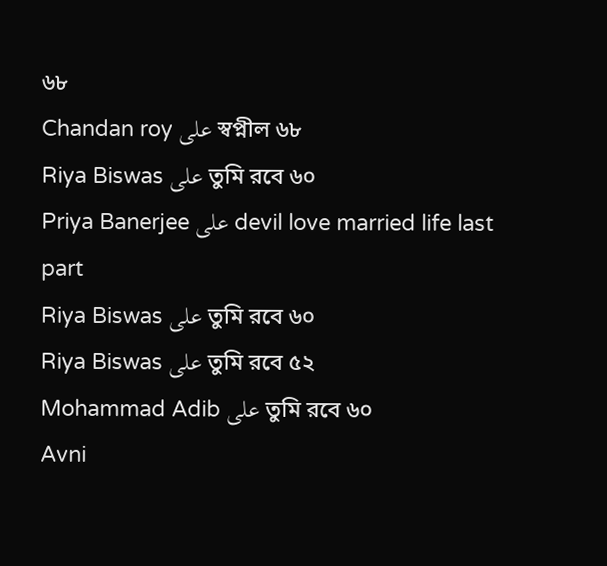৬৮
Chandan roy على স্বপ্নীল ৬৮
Riya Biswas على তুমি রবে ৬০
Priya Banerjee على devil love married life last part
Riya Biswas على তুমি রবে ৬০
Riya Biswas على তুমি রবে ৫২
Mohammad Adib على তুমি রবে ৬০
Avni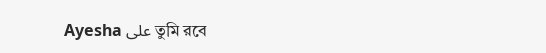Ayesha على তুমি রবে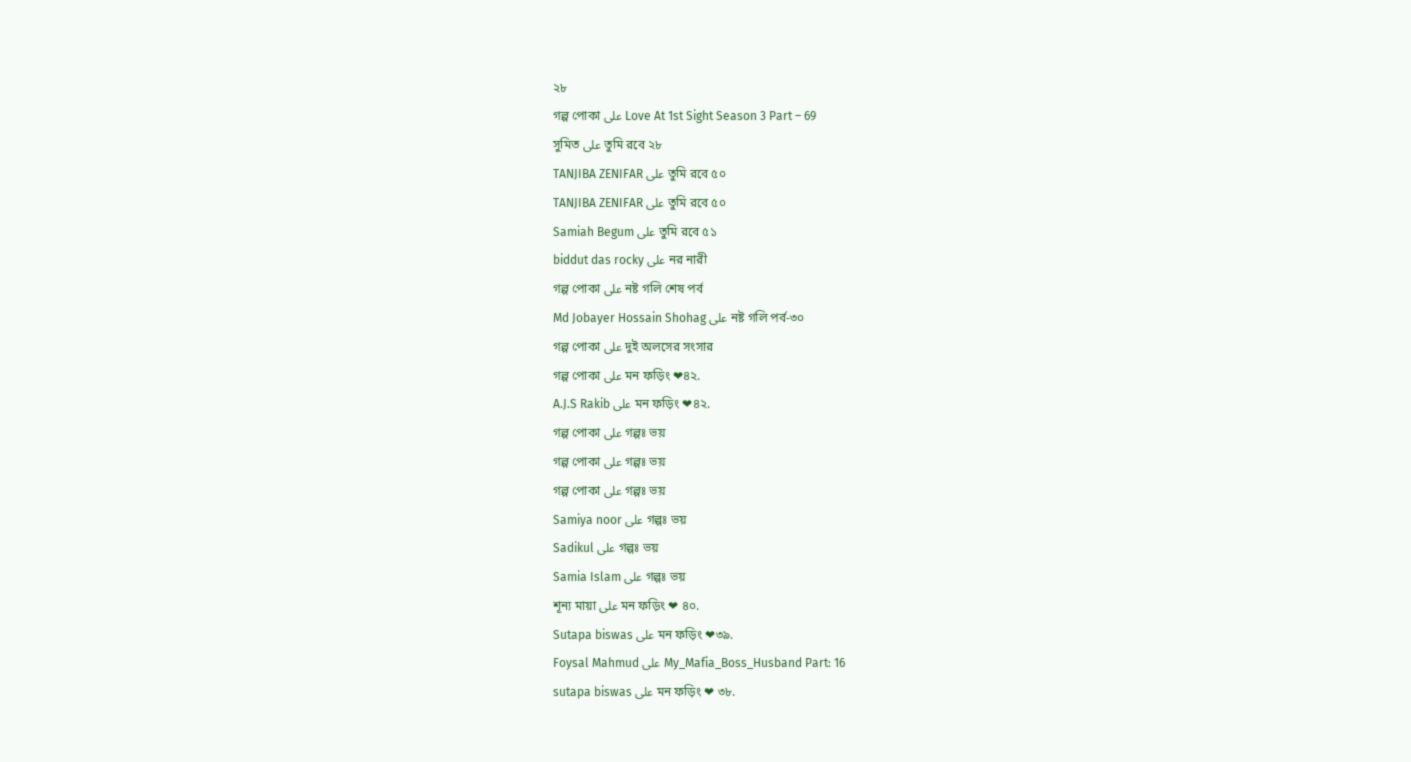২৮
গল্প পোকা على Love At 1st Sight Season 3 Part – 69
সুমিত على তুমি রবে ২৮
TANJIBA ZENIFAR على তুমি রবে ৫০
TANJIBA ZENIFAR على তুমি রবে ৫০
Samiah Begum على তুমি রবে ৫১
biddut das rocky على নর নারী
গল্প পোকা على নষ্ট গলি শেষ পর্ব
Md Jobayer Hossain Shohag على নষ্ট গলি পর্ব-৩০
গল্প পোকা على দুই অলসের সংসার
গল্প পোকা على মন ফড়িং ❤৪২.
A.J.S Rakib على মন ফড়িং ❤৪২.
গল্প পোকা على গল্পঃ ভয়
গল্প পোকা على গল্পঃ ভয়
গল্প পোকা على গল্পঃ ভয়
Samiya noor على গল্পঃ ভয়
Sadikul على গল্পঃ ভয়
Samia Islam على গল্পঃ ভয়
শূন্য মায়া على মন ফড়িং ❤ ৪০.
Sutapa biswas على মন ফড়িং ❤৩৯.
Foysal Mahmud على My_Mafia_Boss_Husband Part: 16
sutapa biswas على মন ফড়িং ❤ ৩৮.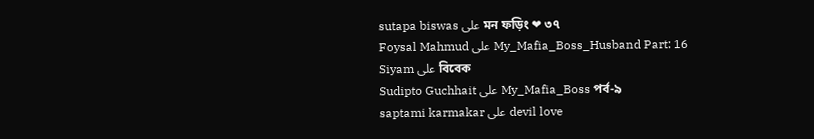sutapa biswas على মন ফড়িং ❤ ৩৭
Foysal Mahmud على My_Mafia_Boss_Husband Part: 16
Siyam على বিবেক
Sudipto Guchhait على My_Mafia_Boss পর্ব-৯
saptami karmakar على devil love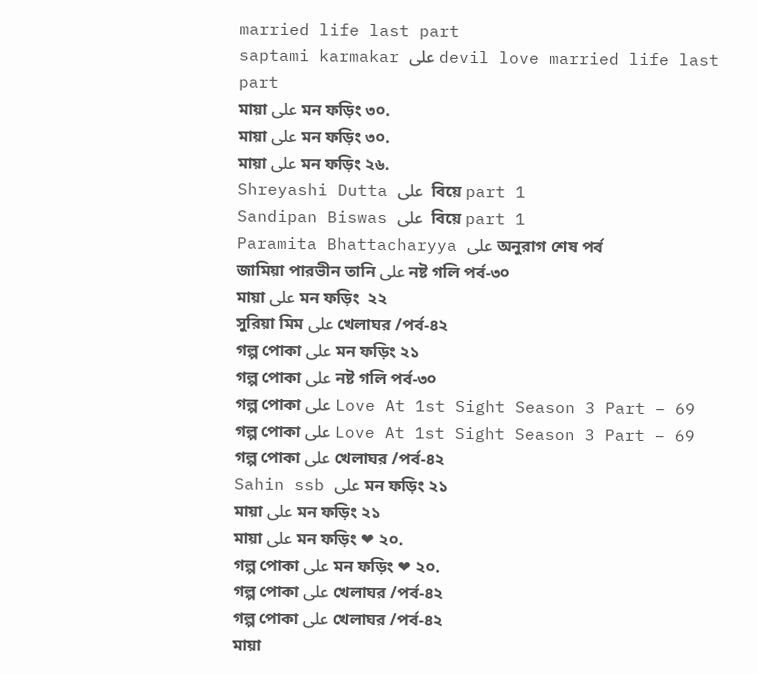married life last part
saptami karmakar على devil love married life last part
মায়া على মন ফড়িং ৩০.
মায়া على মন ফড়িং ৩০.
মায়া على মন ফড়িং ২৬.
Shreyashi Dutta على  বিয়ে part 1
Sandipan Biswas على  বিয়ে part 1
Paramita Bhattacharyya على অনুরাগ শেষ পর্ব
জামিয়া পারভীন তানি على নষ্ট গলি পর্ব-৩০
মায়া على মন ফড়িং  ২২
সুরিয়া মিম على খেলাঘর /পর্ব-৪২
গল্প পোকা على মন ফড়িং ২১
গল্প পোকা على নষ্ট গলি পর্ব-৩০
গল্প পোকা على Love At 1st Sight Season 3 Part – 69
গল্প পোকা على Love At 1st Sight Season 3 Part – 69
গল্প পোকা على খেলাঘর /পর্ব-৪২
Sahin ssb على মন ফড়িং ২১
মায়া على মন ফড়িং ২১
মায়া على মন ফড়িং ❤ ২০.
গল্প পোকা على মন ফড়িং ❤ ২০.
গল্প পোকা على খেলাঘর /পর্ব-৪২
গল্প পোকা على খেলাঘর /পর্ব-৪২
মায়া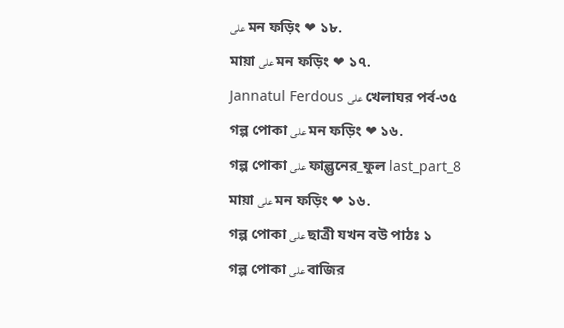على মন ফড়িং ❤ ১৮.
মায়া على মন ফড়িং ❤ ১৭.
Jannatul Ferdous على খেলাঘর পর্ব-৩৫
গল্প পোকা على মন ফড়িং ❤ ১৬.
গল্প পোকা على ফাল্গুনের_ফুল last_part_8
মায়া على মন ফড়িং ❤ ১৬.
গল্প পোকা على ছাত্রী যখন বউ পাঠঃ ১
গল্প পোকা على বাজির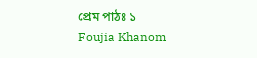প্রেম পাঠঃ ১
Foujia Khanom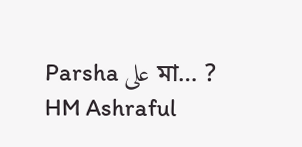Parsha على মা… ?
HM Ashraful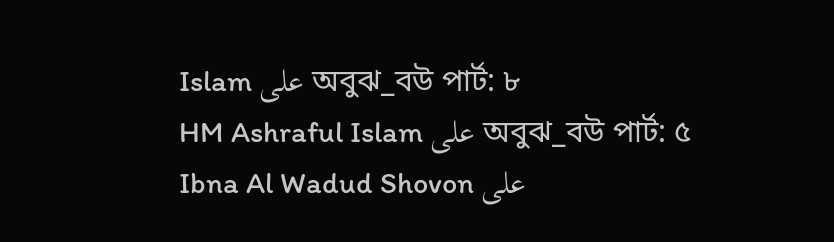Islam على অবুঝ_বউ পার্ট: ৮
HM Ashraful Islam على অবুঝ_বউ পার্ট: ৫
Ibna Al Wadud Shovon على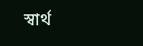স্বার্থ